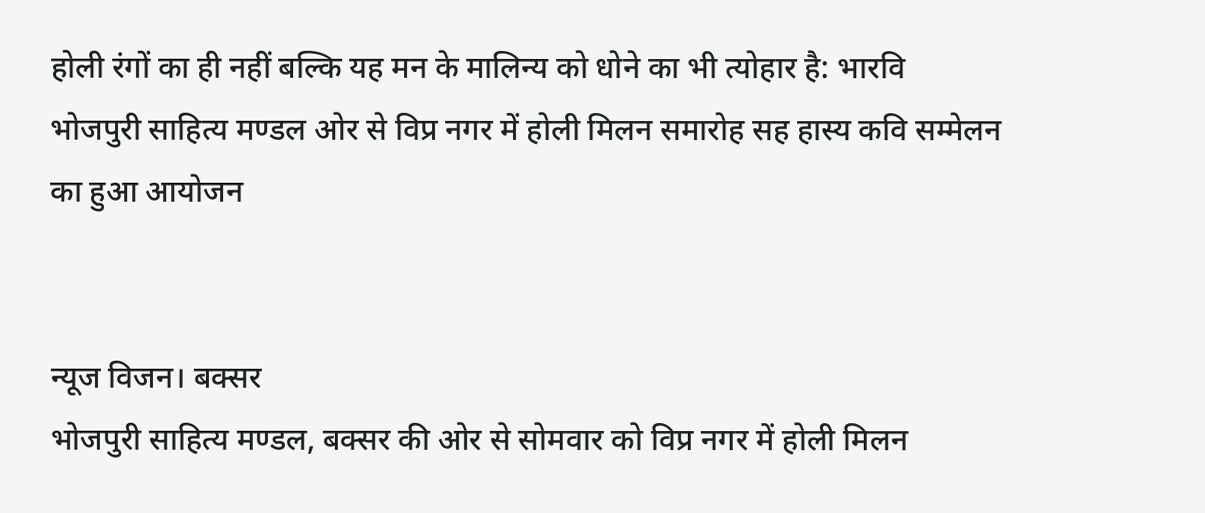होली रंगों का ही नहीं बल्कि यह मन के मालिन्य को धोने का भी त्योहार है: भारवि
भोजपुरी साहित्य मण्डल ओर से विप्र नगर में होली मिलन समारोह सह हास्य कवि सम्मेलन का हुआ आयोजन


न्यूज विजन। बक्सर
भोजपुरी साहित्य मण्डल, बक्सर की ओर से सोमवार को विप्र नगर में होली मिलन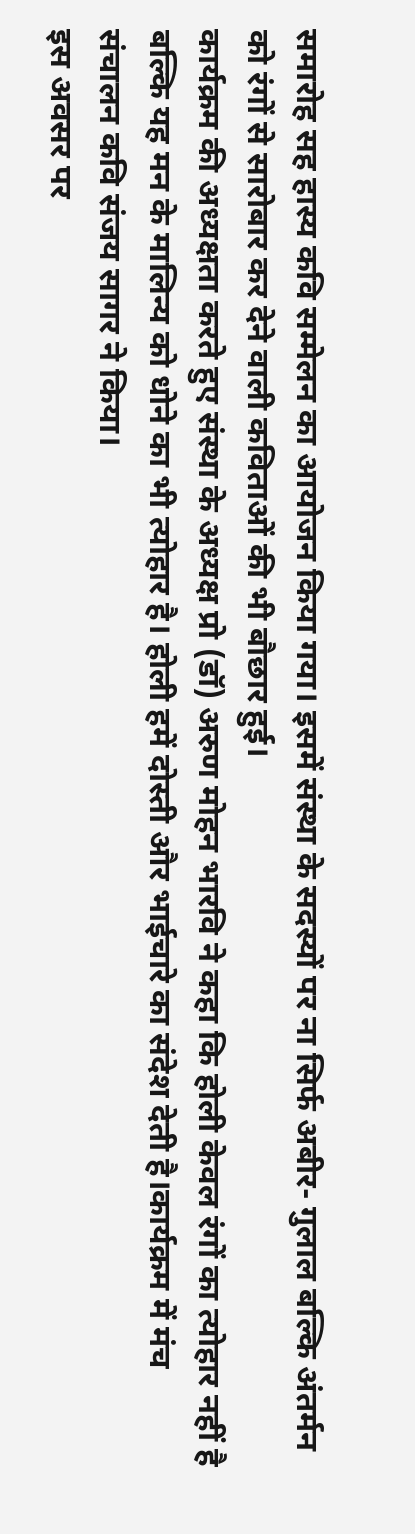समारोह सह हास्य कवि सम्मेलन का आयोजन किया गया। इसमें संस्था के सदस्यों पर ना सिर्फ अबीर- गुलाल बल्कि अंतर्मन को रंगों से सारोबार कर देने वाली कविताओं की भी बौछार हुई।
कार्यक्रम की अध्यक्षता करते हुए संस्था के अध्यक्ष प्रो (डॉ) अरुण मोहन भारवि ने कहा कि होली केवल रंगों का त्योहार नहीं है बल्कि यह मन के मालिन्य को धोने का भी त्योहार है। होली हमें दोस्ती और भाईचारे का संदेश देती है।कार्यक्रम में मंच संचालन कवि संजय सागर ने किया।
इस अवसर पर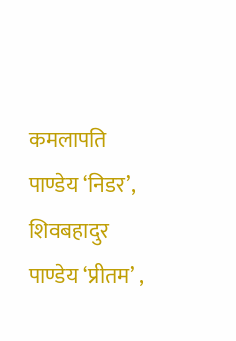कमलापति पाण्डेय ‘निडर’, शिवबहादुर पाण्डेय ‘प्रीतम’ ,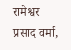रामेश्वर प्रसाद वर्मा,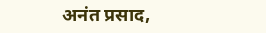अनंत प्रसाद,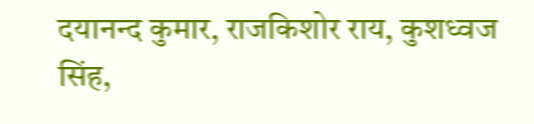दयानन्द कुमार, राजकिशोर राय, कुशध्वज सिंह,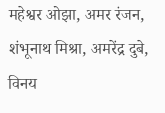महेश्वर ओझा, अमर रंजन, शंभूनाथ मिश्रा, अमरेंद्र दुबे, विनय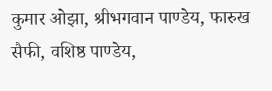कुमार ओझा, श्रीभगवान पाण्डेय, फारुख सैफी, वशिष्ठ पाण्डेय,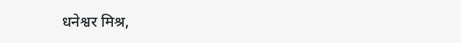धनेश्वर मिश्र,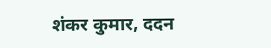शंकर कुमार, ददन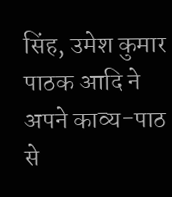सिंह, उमेश कुमार पाठक आदि ने अपने काव्य-पाठ से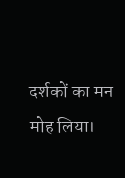दर्शकों का मन मोह लिया।